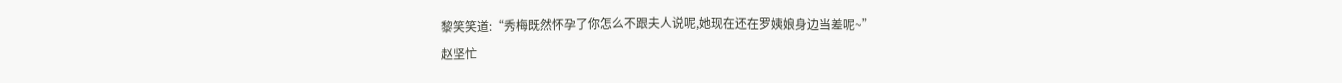黎笑笑道:“秀梅既然怀孕了你怎么不跟夫人说呢,她现在还在罗姨娘身边当差呢~”
赵坚忙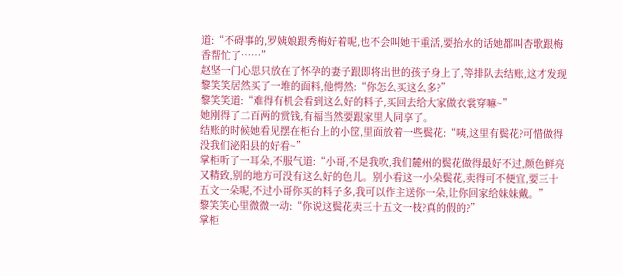道:“不碍事的,罗姨娘跟秀梅好着呢,也不会叫她干重活,要抬水的话她都叫杏歌跟梅香帮忙了……”
赵坚一门心思只放在了怀孕的妻子跟即将出世的孩子身上了,等排队去结账,这才发现黎笑笑居然买了一堆的面料,他愕然:“你怎么买这么多?”
黎笑笑道:“难得有机会看到这么好的料子,买回去给大家做衣裳穿嘛~”
她刚得了二百两的赏钱,有福当然要跟家里人同享了。
结账的时候她看见摆在柜台上的小筐,里面放着一些鬓花:“咦,这里有鬓花?可惜做得没我们泌阳县的好看~”
掌柜听了一耳朵,不服气道:“小哥,不是我吹,我们麓州的鬓花做得最好不过,颜色鲜亮又精致,别的地方可没有这么好的色儿。别小看这一小朵鬓花,卖得可不便宜,要三十五文一朵呢,不过小哥你买的料子多,我可以作主送你一朵,让你回家给妹妹戴。”
黎笑笑心里微微一动:“你说这鬓花卖三十五文一枝?真的假的?”
掌柜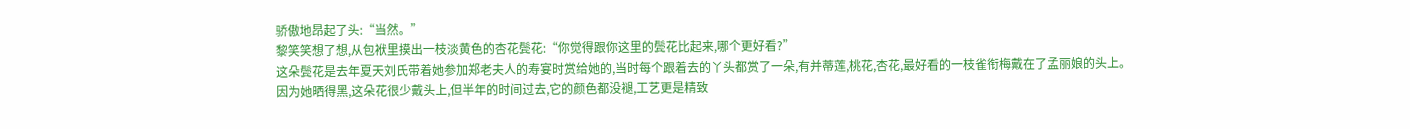骄傲地昂起了头:“当然。”
黎笑笑想了想,从包袱里摸出一枝淡黄色的杏花鬓花:“你觉得跟你这里的鬓花比起来,哪个更好看?”
这朵鬓花是去年夏天刘氏带着她参加郑老夫人的寿宴时赏给她的,当时每个跟着去的丫头都赏了一朵,有并蒂莲,桃花,杏花,最好看的一枝雀衔梅戴在了孟丽娘的头上。
因为她晒得黑,这朵花很少戴头上,但半年的时间过去,它的颜色都没褪,工艺更是精致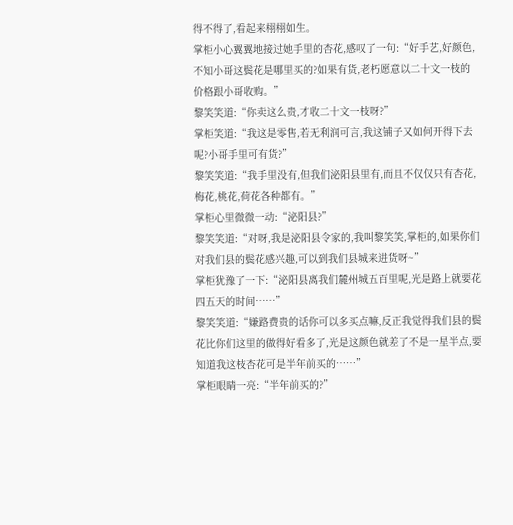得不得了,看起来栩栩如生。
掌柜小心翼翼地接过她手里的杏花,感叹了一句:“好手艺,好颜色,不知小哥这鬓花是哪里买的?如果有货,老朽愿意以二十文一枝的价格跟小哥收购。”
黎笑笑道:“你卖这么贵,才收二十文一枝呀?”
掌柜笑道:“我这是零售,若无利润可言,我这铺子又如何开得下去呢?小哥手里可有货?”
黎笑笑道:“我手里没有,但我们泌阳县里有,而且不仅仅只有杏花,梅花,桃花,荷花各种都有。”
掌柜心里微微一动:“泌阳县?”
黎笑笑道:“对呀,我是泌阳县令家的,我叫黎笑笑,掌柜的,如果你们对我们县的鬓花感兴趣,可以到我们县城来进货呀~”
掌柜犹豫了一下:“泌阳县离我们麓州城五百里呢,光是路上就要花四五天的时间……”
黎笑笑道:“嫌路费贵的话你可以多买点嘛,反正我觉得我们县的鬓花比你们这里的做得好看多了,光是这颜色就差了不是一星半点,要知道我这枝杏花可是半年前买的……”
掌柜眼睛一亮:“半年前买的?”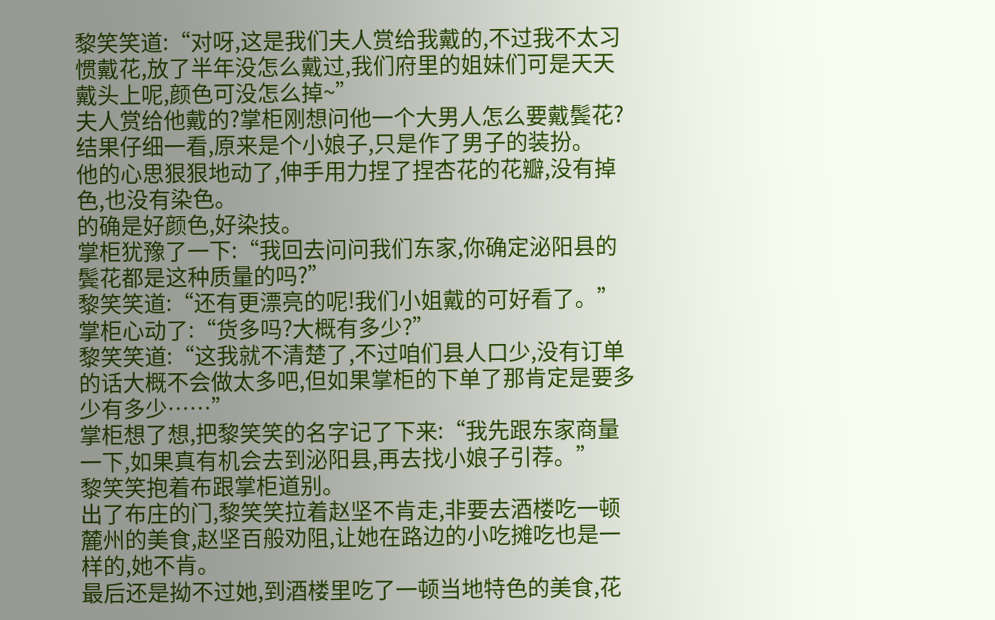黎笑笑道:“对呀,这是我们夫人赏给我戴的,不过我不太习惯戴花,放了半年没怎么戴过,我们府里的姐妹们可是天天戴头上呢,颜色可没怎么掉~”
夫人赏给他戴的?掌柜刚想问他一个大男人怎么要戴鬓花?结果仔细一看,原来是个小娘子,只是作了男子的装扮。
他的心思狠狠地动了,伸手用力捏了捏杏花的花瓣,没有掉色,也没有染色。
的确是好颜色,好染技。
掌柜犹豫了一下:“我回去问问我们东家,你确定泌阳县的鬓花都是这种质量的吗?”
黎笑笑道:“还有更漂亮的呢!我们小姐戴的可好看了。”
掌柜心动了:“货多吗?大概有多少?”
黎笑笑道:“这我就不清楚了,不过咱们县人口少,没有订单的话大概不会做太多吧,但如果掌柜的下单了那肯定是要多少有多少……”
掌柜想了想,把黎笑笑的名字记了下来:“我先跟东家商量一下,如果真有机会去到泌阳县,再去找小娘子引荐。”
黎笑笑抱着布跟掌柜道别。
出了布庄的门,黎笑笑拉着赵坚不肯走,非要去酒楼吃一顿麓州的美食,赵坚百般劝阻,让她在路边的小吃摊吃也是一样的,她不肯。
最后还是拗不过她,到酒楼里吃了一顿当地特色的美食,花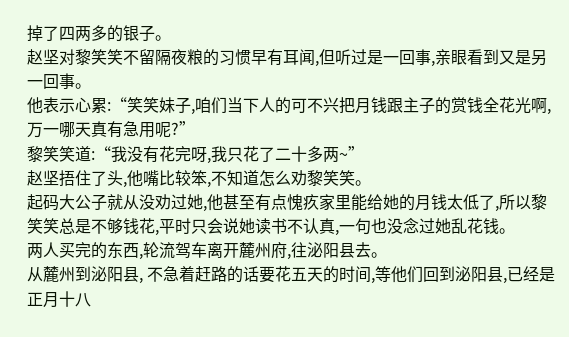掉了四两多的银子。
赵坚对黎笑笑不留隔夜粮的习惯早有耳闻,但听过是一回事,亲眼看到又是另一回事。
他表示心累:“笑笑妹子,咱们当下人的可不兴把月钱跟主子的赏钱全花光啊,万一哪天真有急用呢?”
黎笑笑道:“我没有花完呀,我只花了二十多两~”
赵坚捂住了头,他嘴比较笨,不知道怎么劝黎笑笑。
起码大公子就从没劝过她,他甚至有点愧疚家里能给她的月钱太低了,所以黎笑笑总是不够钱花,平时只会说她读书不认真,一句也没念过她乱花钱。
两人买完的东西,轮流驾车离开麓州府,往泌阳县去。
从麓州到泌阳县, 不急着赶路的话要花五天的时间,等他们回到泌阳县,已经是正月十八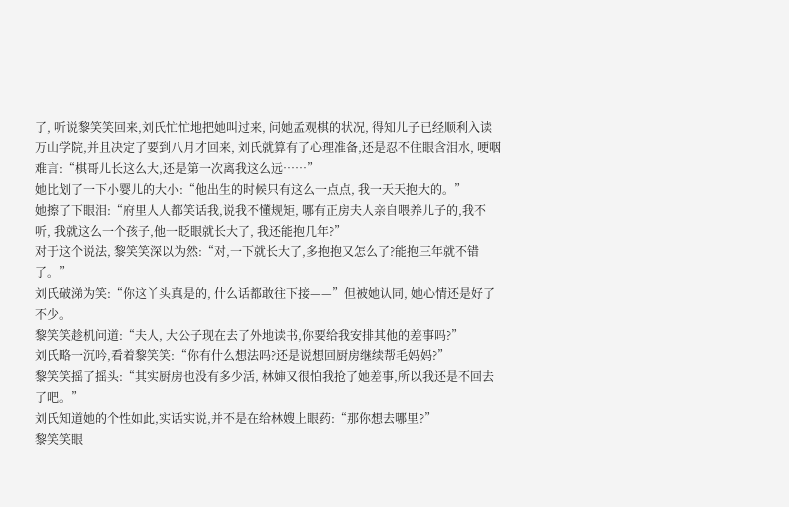了, 听说黎笑笑回来,刘氏忙忙地把她叫过来, 问她孟观棋的状况, 得知儿子已经顺利入读万山学院,并且决定了要到八月才回来, 刘氏就算有了心理准备,还是忍不住眼含泪水, 哽咽难言:“棋哥儿长这么大,还是第一次离我这么远……”
她比划了一下小婴儿的大小:“他出生的时候只有这么一点点, 我一天天抱大的。”
她擦了下眼泪:“府里人人都笑话我,说我不懂规矩, 哪有正房夫人亲自喂养儿子的,我不听, 我就这么一个孩子,他一眨眼就长大了, 我还能抱几年?”
对于这个说法, 黎笑笑深以为然:“对,一下就长大了,多抱抱又怎么了?能抱三年就不错了。”
刘氏破涕为笑:“你这丫头真是的, 什么话都敢往下接——”但被她认同, 她心情还是好了不少。
黎笑笑趁机问道:“夫人, 大公子现在去了外地读书,你要给我安排其他的差事吗?”
刘氏略一沉吟,看着黎笑笑:“你有什么想法吗?还是说想回厨房继续帮毛妈妈?”
黎笑笑摇了摇头:“其实厨房也没有多少活, 林婶又很怕我抢了她差事,所以我还是不回去了吧。”
刘氏知道她的个性如此,实话实说,并不是在给林嫂上眼药:“那你想去哪里?”
黎笑笑眼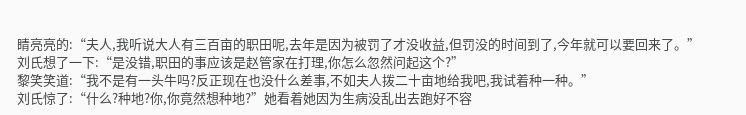睛亮亮的:“夫人,我听说大人有三百亩的职田呢,去年是因为被罚了才没收益,但罚没的时间到了,今年就可以要回来了。”
刘氏想了一下:“是没错,职田的事应该是赵管家在打理,你怎么忽然问起这个?”
黎笑笑道:“我不是有一头牛吗?反正现在也没什么差事,不如夫人拨二十亩地给我吧,我试着种一种。”
刘氏惊了:“什么?种地?你,你竟然想种地?”她看着她因为生病没乱出去跑好不容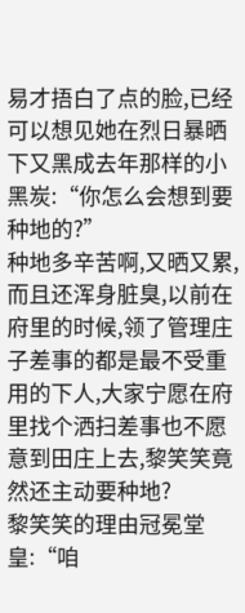易才捂白了点的脸,已经可以想见她在烈日暴晒下又黑成去年那样的小黑炭:“你怎么会想到要种地的?”
种地多辛苦啊,又晒又累,而且还浑身脏臭,以前在府里的时候,领了管理庄子差事的都是最不受重用的下人,大家宁愿在府里找个洒扫差事也不愿意到田庄上去,黎笑笑竟然还主动要种地?
黎笑笑的理由冠冕堂皇:“咱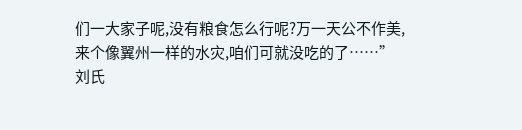们一大家子呢,没有粮食怎么行呢?万一天公不作美,来个像翼州一样的水灾,咱们可就没吃的了……”
刘氏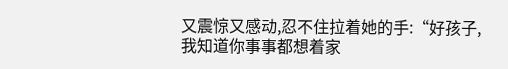又震惊又感动,忍不住拉着她的手:“好孩子,我知道你事事都想着家